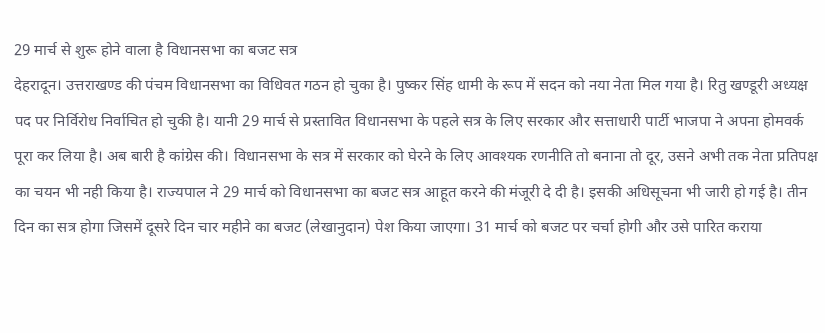29 मार्च से शुरू होने वाला है विधानसभा का बजट सत्र
देहरादून। उत्तराखण्ड की पंचम विधानसभा का विधिवत गठन हो चुका है। पुष्कर सिंह धामी के रूप में सदन को नया नेता मिल गया है। रितु खण्डूरी अध्यक्ष पद पर निर्विरोध निर्वाचित हो चुकी है। यानी 29 मार्च से प्रस्तावित विधानसभा के पहले सत्र के लिए सरकार और सत्ताधारी पार्टी भाजपा ने अपना होमवर्क पूरा कर लिया है। अब बारी है कांग्रेस की। विधानसभा के सत्र में सरकार को घेरने के लिए आवश्यक रणनीति तो बनाना तो दूर, उसने अभी तक नेता प्रतिपक्ष का चयन भी नही किया है। राज्यपाल ने 29 मार्च को विधानसभा का बजट सत्र आहूत करने की मंजूरी दे दी है। इसकी अधिसूचना भी जारी हो गई है। तीन दिन का सत्र होगा जिसमें दूसरे दिन चार महीने का बजट (लेखानुदान) पेश किया जाएगा। 31 मार्च को बजट पर चर्चा होगी और उसे पारित कराया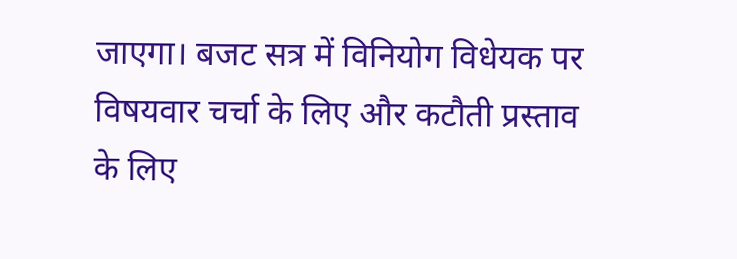जाएगा। बजट सत्र में विनियोग विधेयक पर विषयवार चर्चा के लिए और कटौती प्रस्ताव के लिए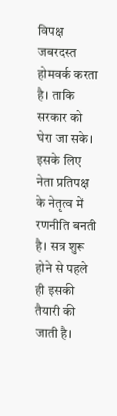विपक्ष जबरदस्त होमवर्क करता है। ताकि सरकार को घेरा जा सके। इसके लिए नेता प्रतिपक्ष के नेतृत्व में रणनीति बनती है। सत्र शुरू होने से पहले ही इसकी तैयारी की जाती है।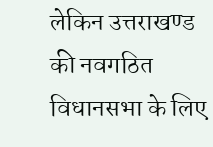लेकिन उत्तराखण्ड की नवगठित विधानसभा के लिए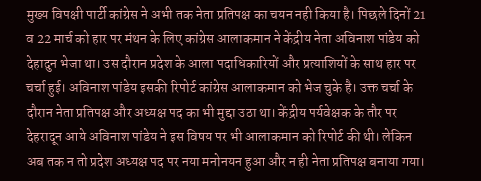मुख्य विपक्षी पार्टी कांग्रेस ने अभी तक नेता प्रतिपक्ष का चयन नही किया है। पिछले दिनों 21 व 22 मार्च को हार पर मंथन के लिए कांग्रेस आलाकमान ने केंद्रीय नेता अविनाश पांडेय को देहादुन भेजा था। उस दौरान प्रदेश के आला पदाधिकारियों और प्रत्याशियों के साथ हार पर चर्चा हुई। अविनाश पांडेय इसकी रिपोर्ट कांग्रेस आलाकमान को भेज चुके है। उक्त चर्चा के दौरान नेता प्रतिपक्ष और अध्यक्ष पद का भी मुद्दा उठा था। केंद्रीय पर्यवेक्षक के तौर पर देहरादून आये अविनाश पांडेय ने इस विषय पर भी आलाकमान को रिपोर्ट की थी। लेकिन अब तक न तो प्रदेश अध्यक्ष पद पर नया मनोनयन हुआ और न ही नेता प्रतिपक्ष बनाया गया।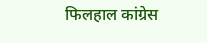फिलहाल कांग्रेस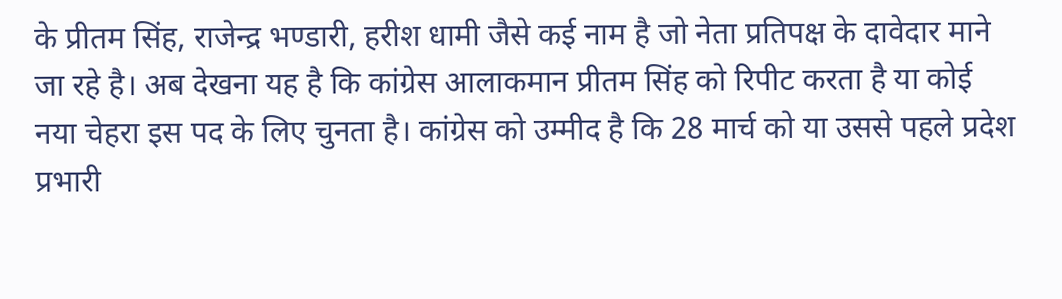के प्रीतम सिंह, राजेन्द्र भण्डारी, हरीश धामी जैसे कई नाम है जो नेता प्रतिपक्ष के दावेदार माने जा रहे है। अब देखना यह है कि कांग्रेस आलाकमान प्रीतम सिंह को रिपीट करता है या कोई नया चेहरा इस पद के लिए चुनता है। कांग्रेस को उम्मीद है कि 28 मार्च को या उससे पहले प्रदेश प्रभारी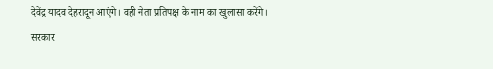देवेंद्र यादव देहरादून आएंगे। वही नेता प्रतिपक्ष के नाम का खुलासा करेंगे।
सरकार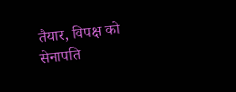तैयार, विपक्ष को सेनापति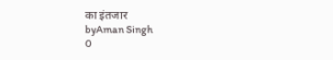का इंतजार
byAman Singh
0